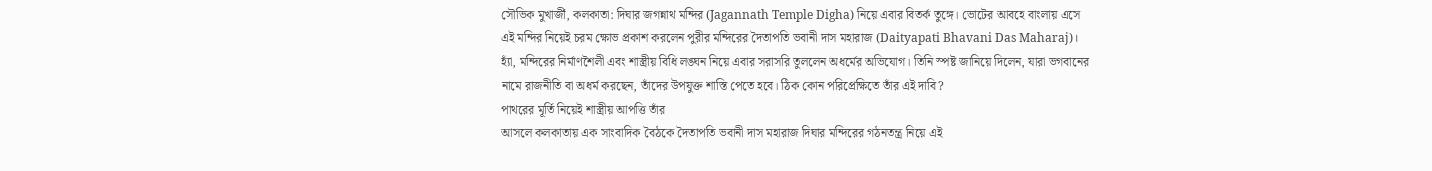সৌভিক মুখার্জী, কলকাতা: দিঘার জগন্নাথ মন্দির (Jagannath Temple Digha) নিয়ে এবার বিতর্ক তুঙ্গে। ভোটের আবহে বাংলায় এসে এই মন্দির নিয়েই চরম ক্ষোভ প্রকাশ করলেন পুরীর মন্দিরের দৈতাপতি ভবানী দাস মহারাজ (Daityapati Bhavani Das Maharaj)। হ্যাঁ, মন্দিরের নির্মাণশৈলী এবং শাস্ত্রীয় বিধি লঙ্ঘন নিয়ে এবার সরাসরি তুললেন অধর্মের অভিযোগ। তিনি স্পষ্ট জানিয়ে দিলেন, যারা ভগবানের নামে রাজনীতি বা অধর্ম করছেন, তাঁদের উপযুক্ত শাস্তি পেতে হবে। ঠিক কোন পরিপ্রেক্ষিতে তাঁর এই দাবি?
পাথরের মূর্তি নিয়েই শাস্ত্রীয় আপত্তি তাঁর
আসলে কলকাতায় এক সাংবাদিক বৈঠকে দৈতাপতি ভবানী দাস মহারাজ দিঘার মন্দিরের গঠনতন্ত্র নিয়ে এই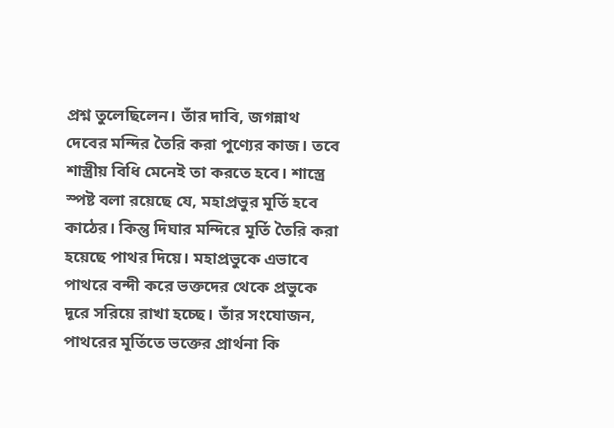প্রশ্ন তুলেছিলেন। তাঁর দাবি, জগন্নাথ দেবের মন্দির তৈরি করা পুণ্যের কাজ। তবে শাস্ত্রীয় বিধি মেনেই তা করতে হবে। শাস্ত্রে স্পষ্ট বলা রয়েছে যে, মহাপ্রভুর মূর্তি হবে কাঠের। কিন্তু দিঘার মন্দিরে মূর্তি তৈরি করা হয়েছে পাথর দিয়ে। মহাপ্রভুকে এভাবে পাথরে বন্দী করে ভক্তদের থেকে প্রভুকে দূরে সরিয়ে রাখা হচ্ছে। তাঁর সংযোজন, পাথরের মূর্তিতে ভক্তের প্রার্থনা কি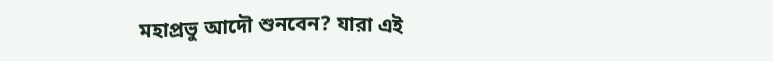মহাপ্রভু আদৌ শুনবেন? যারা এই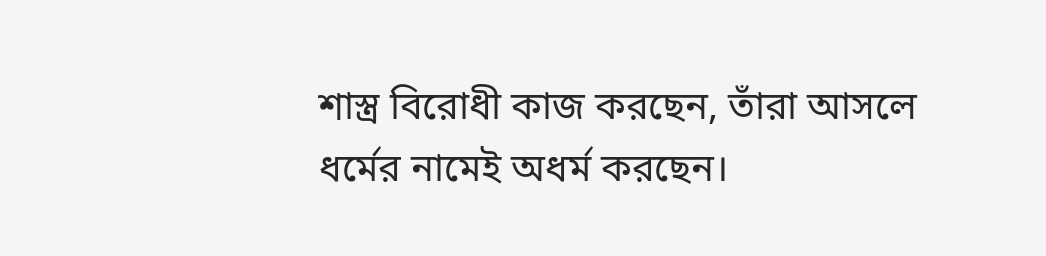শাস্ত্র বিরোধী কাজ করছেন, তাঁরা আসলে ধর্মের নামেই অধর্ম করছেন।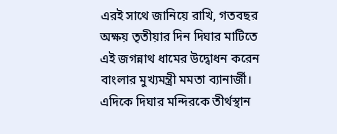এরই সাথে জানিয়ে রাখি, গতবছর অক্ষয় তৃতীয়ার দিন দিঘার মাটিতে এই জগন্নাথ ধামের উদ্বোধন করেন বাংলার মুখ্যমন্ত্রী মমতা ব্যানার্জী।
এদিকে দিঘার মন্দিরকে তীর্থস্থান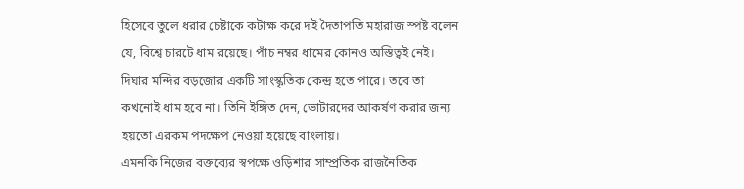হিসেবে তুলে ধরার চেষ্টাকে কটাক্ষ করে দই দৈতাপতি মহারাজ স্পষ্ট বলেন যে, বিশ্বে চারটে ধাম রয়েছে। পাঁচ নম্বর ধামের কোনও অস্তিত্বই নেই। দিঘার মন্দির বড়জোর একটি সাংস্কৃতিক কেন্দ্র হতে পারে। তবে তা কখনোই ধাম হবে না। তিনি ইঙ্গিত দেন, ভোটারদের আকর্ষণ করার জন্য হয়তো এরকম পদক্ষেপ নেওয়া হয়েছে বাংলায়।
এমনকি নিজের বক্তব্যের স্বপক্ষে ওড়িশার সাম্প্রতিক রাজনৈতিক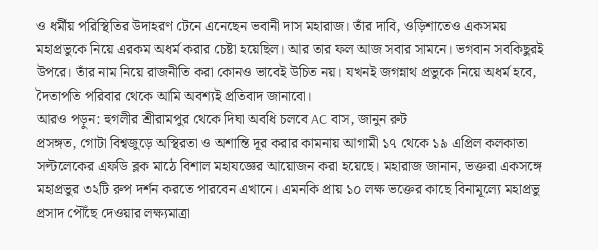ও ধর্মীয় পরিস্থিতির উদাহরণ টেনে এনেছেন ভবানী দাস মহারাজ। তাঁর দাবি, ওড়িশাতেও একসময় মহাপ্রভুকে নিয়ে এরকম অধর্ম করার চেষ্টা হয়েছিল। আর তার ফল আজ সবার সামনে। ভগবান সবকিছুরই উপরে। তাঁর নাম নিয়ে রাজনীতি করা কোনও ভাবেই উচিত নয়। যখনই জগন্নাথ প্রভুকে নিয়ে অধর্ম হবে, দৈতাপতি পরিবার থেকে আমি অবশ্যই প্রতিবাদ জানাবো।
আরও পড়ুন: হুগলীর শ্রীরামপুর থেকে দিঘা অবধি চলবে AC বাস, জানুন রুট
প্রসঙ্গত, গোটা বিশ্বজুড়ে অস্থিরতা ও অশান্তি দূর করার কামনায় আগামী ১৭ থেকে ১৯ এপ্রিল কলকাতা সল্টলেকের এফডি ব্লক মাঠে বিশাল মহাযজ্ঞের আয়োজন করা হয়েছে। মহারাজ জানান, ভক্তরা একসঙ্গে মহাপ্রভুর ৩২টি রুপ দর্শন করতে পারবেন এখানে। এমনকি প্রায় ১০ লক্ষ ভক্তের কাছে বিনামূল্যে মহাপ্রভু প্রসাদ পৌঁছে দেওয়ার লক্ষ্যমাত্রা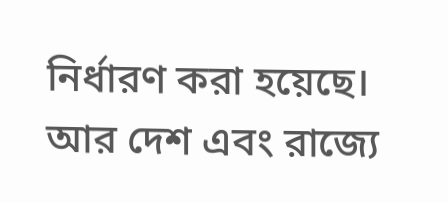নির্ধারণ করা হয়েছে। আর দেশ এবং রাজ্যে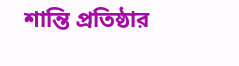শান্তি প্রতিষ্ঠার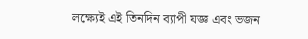লক্ষ্যেই এই তিনদিন ব্যাপী যজ্ঞ এবং ভজন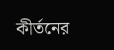কীর্তনের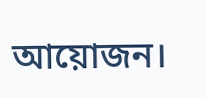আয়োজন।